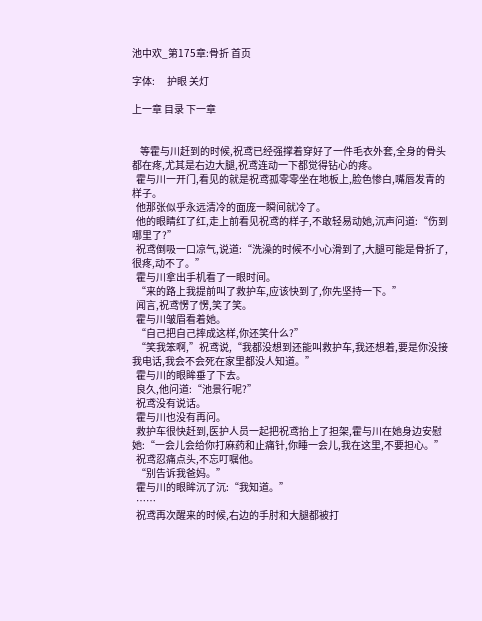池中欢_第175章:骨折 首页

字体:      护眼 关灯

上一章 目录 下一章


    等霍与川赶到的时候,祝鸢已经强撑着穿好了一件毛衣外套,全身的骨头都在疼,尤其是右边大腿,祝鸢连动一下都觉得钻心的疼。
  霍与川一开门,看见的就是祝鸢孤零零坐在地板上,脸色惨白,嘴唇发青的样子。
  他那张似乎永远清冷的面庞一瞬间就冷了。
  他的眼睛红了红,走上前看见祝鸢的样子,不敢轻易动她,沉声问道:“伤到哪里了?”
  祝鸢倒吸一口凉气,说道:“洗澡的时候不小心滑到了,大腿可能是骨折了,很疼,动不了。”
  霍与川拿出手机看了一眼时间。
  “来的路上我提前叫了救护车,应该快到了,你先坚持一下。”
  闻言,祝鸢愣了愣,笑了笑。
  霍与川皱眉看着她。
  “自己把自己摔成这样,你还笑什么?”
  “笑我笨啊,”祝鸢说,“我都没想到还能叫救护车,我还想着,要是你没接我电话,我会不会死在家里都没人知道。”
  霍与川的眼眸垂了下去。
  良久,他问道:“池景行呢?”
  祝鸢没有说话。
  霍与川也没有再问。
  救护车很快赶到,医护人员一起把祝鸢抬上了担架,霍与川在她身边安慰她:“一会儿会给你打麻药和止痛针,你睡一会儿,我在这里,不要担心。”
  祝鸢忍痛点头,不忘叮嘱他。
  “别告诉我爸妈。”
  霍与川的眼眸沉了沉:“我知道。”
  ……
  祝鸢再次醒来的时候,右边的手肘和大腿都被打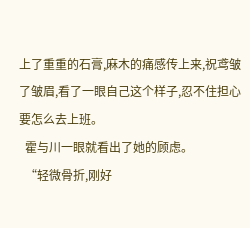上了重重的石膏,麻木的痛感传上来,祝鸢皱了皱眉,看了一眼自己这个样子,忍不住担心要怎么去上班。
  霍与川一眼就看出了她的顾虑。
  “轻微骨折,刚好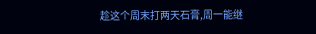趁这个周末打两天石膏,周一能继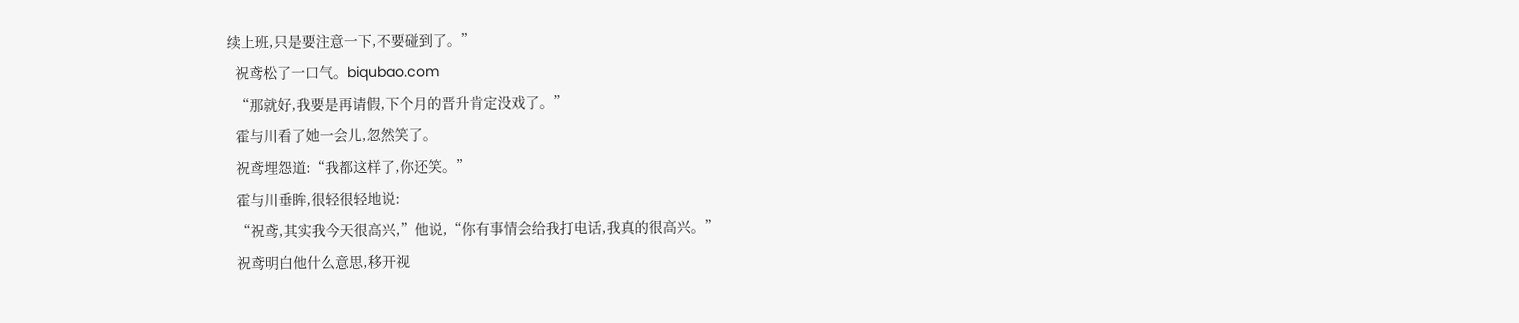续上班,只是要注意一下,不要碰到了。”
  祝鸢松了一口气。biqubao.com
  “那就好,我要是再请假,下个月的晋升肯定没戏了。”
  霍与川看了她一会儿,忽然笑了。
  祝鸢埋怨道:“我都这样了,你还笑。”
  霍与川垂眸,很轻很轻地说:
  “祝鸢,其实我今天很高兴,”他说,“你有事情会给我打电话,我真的很高兴。”
  祝鸢明白他什么意思,移开视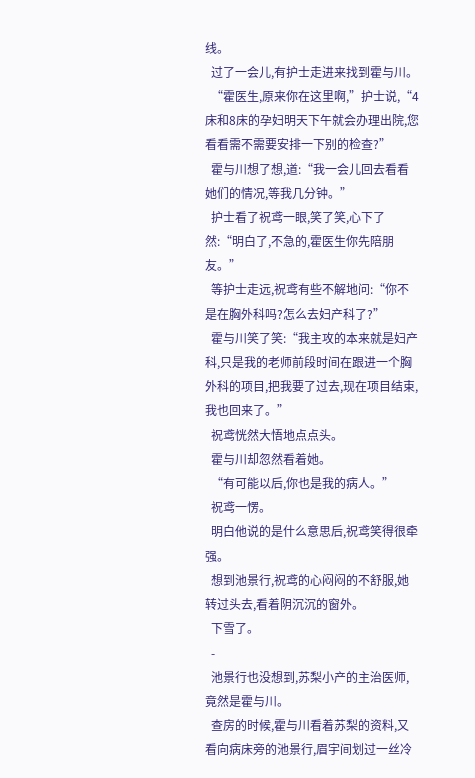线。
  过了一会儿,有护士走进来找到霍与川。
  “霍医生,原来你在这里啊,”护士说,“4床和8床的孕妇明天下午就会办理出院,您看看需不需要安排一下别的检查?”
  霍与川想了想,道:“我一会儿回去看看她们的情况,等我几分钟。”
  护士看了祝鸢一眼,笑了笑,心下了然:“明白了,不急的,霍医生你先陪朋友。”
  等护士走远,祝鸢有些不解地问:“你不是在胸外科吗?怎么去妇产科了?”
  霍与川笑了笑:“我主攻的本来就是妇产科,只是我的老师前段时间在跟进一个胸外科的项目,把我要了过去,现在项目结束,我也回来了。”
  祝鸢恍然大悟地点点头。
  霍与川却忽然看着她。
  “有可能以后,你也是我的病人。”
  祝鸢一愣。
  明白他说的是什么意思后,祝鸢笑得很牵强。
  想到池景行,祝鸢的心闷闷的不舒服,她转过头去,看着阴沉沉的窗外。
  下雪了。
  -
  池景行也没想到,苏梨小产的主治医师,竟然是霍与川。
  查房的时候,霍与川看着苏梨的资料,又看向病床旁的池景行,眉宇间划过一丝冷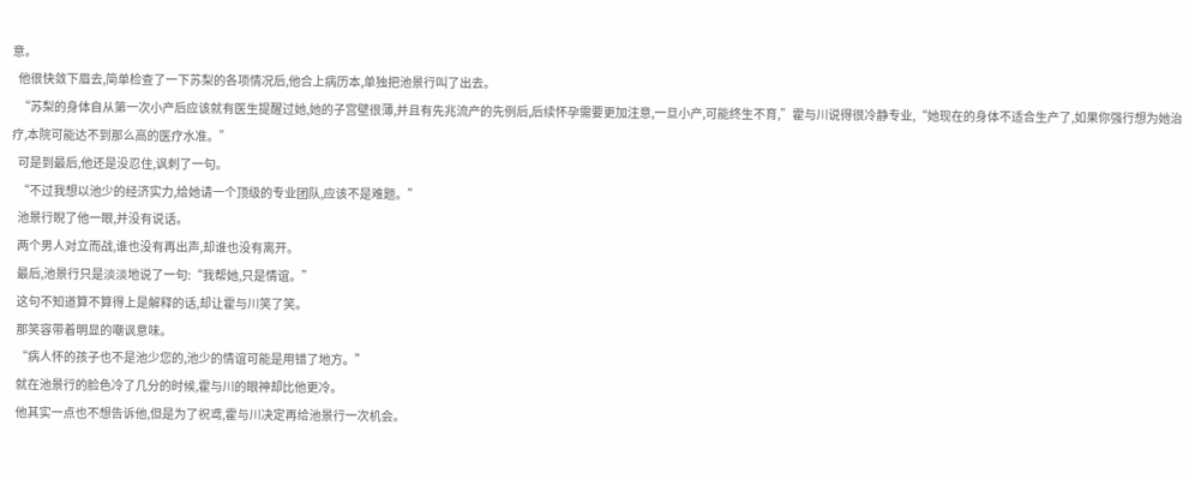意。
  他很快敛下眉去,简单检查了一下苏梨的各项情况后,他合上病历本,单独把池景行叫了出去。
  “苏梨的身体自从第一次小产后应该就有医生提醒过她,她的子宫壁很薄,并且有先兆流产的先例后,后续怀孕需要更加注意,一旦小产,可能终生不育,”霍与川说得很冷静专业,“她现在的身体不适合生产了,如果你强行想为她治疗,本院可能达不到那么高的医疗水准。”
  可是到最后,他还是没忍住,讽刺了一句。
  “不过我想以池少的经济实力,给她请一个顶级的专业团队,应该不是难题。”
  池景行睨了他一眼,并没有说话。
  两个男人对立而战,谁也没有再出声,却谁也没有离开。
  最后,池景行只是淡淡地说了一句:“我帮她,只是情谊。”
  这句不知道算不算得上是解释的话,却让霍与川笑了笑。
  那笑容带着明显的嘲讽意味。
  “病人怀的孩子也不是池少您的,池少的情谊可能是用错了地方。”
  就在池景行的脸色冷了几分的时候,霍与川的眼神却比他更冷。
  他其实一点也不想告诉他,但是为了祝鸢,霍与川决定再给池景行一次机会。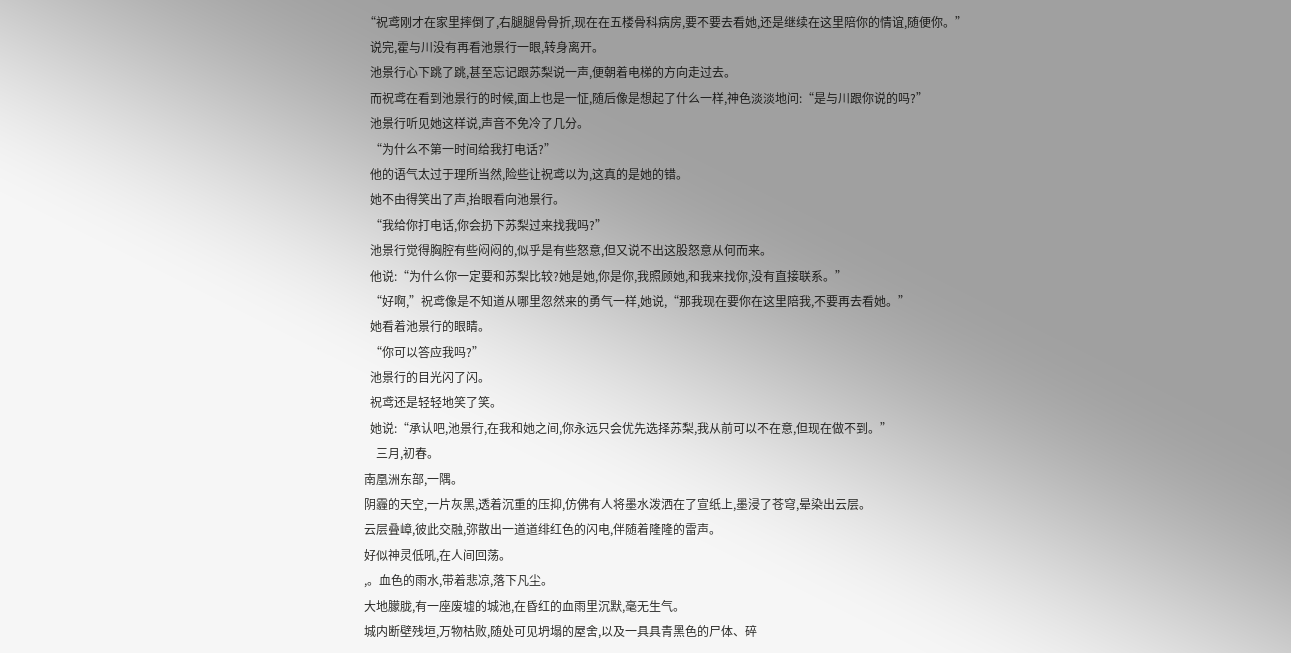“祝鸢刚才在家里摔倒了,右腿腿骨骨折,现在在五楼骨科病房,要不要去看她,还是继续在这里陪你的情谊,随便你。”
  说完,霍与川没有再看池景行一眼,转身离开。
  池景行心下跳了跳,甚至忘记跟苏梨说一声,便朝着电梯的方向走过去。
  而祝鸢在看到池景行的时候,面上也是一怔,随后像是想起了什么一样,神色淡淡地问:“是与川跟你说的吗?”
  池景行听见她这样说,声音不免冷了几分。
  “为什么不第一时间给我打电话?”
  他的语气太过于理所当然,险些让祝鸢以为,这真的是她的错。
  她不由得笑出了声,抬眼看向池景行。
  “我给你打电话,你会扔下苏梨过来找我吗?”
  池景行觉得胸腔有些闷闷的,似乎是有些怒意,但又说不出这股怒意从何而来。
  他说:“为什么你一定要和苏梨比较?她是她,你是你,我照顾她,和我来找你,没有直接联系。”
  “好啊,”祝鸢像是不知道从哪里忽然来的勇气一样,她说,“那我现在要你在这里陪我,不要再去看她。”
  她看着池景行的眼睛。
  “你可以答应我吗?”
  池景行的目光闪了闪。
  祝鸢还是轻轻地笑了笑。
  她说:“承认吧,池景行,在我和她之间,你永远只会优先选择苏梨,我从前可以不在意,但现在做不到。”
    三月,初春。
南凰洲东部,一隅。
阴霾的天空,一片灰黑,透着沉重的压抑,仿佛有人将墨水泼洒在了宣纸上,墨浸了苍穹,晕染出云层。
云层叠嶂,彼此交融,弥散出一道道绯红色的闪电,伴随着隆隆的雷声。
好似神灵低吼,在人间回荡。
,。血色的雨水,带着悲凉,落下凡尘。
大地朦胧,有一座废墟的城池,在昏红的血雨里沉默,毫无生气。
城内断壁残垣,万物枯败,随处可见坍塌的屋舍,以及一具具青黑色的尸体、碎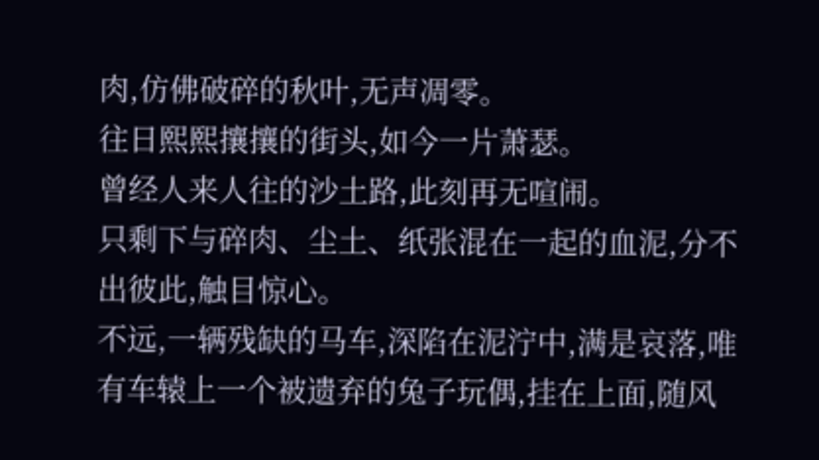肉,仿佛破碎的秋叶,无声凋零。
往日熙熙攘攘的街头,如今一片萧瑟。
曾经人来人往的沙土路,此刻再无喧闹。
只剩下与碎肉、尘土、纸张混在一起的血泥,分不出彼此,触目惊心。
不远,一辆残缺的马车,深陷在泥泞中,满是哀落,唯有车辕上一个被遗弃的兔子玩偶,挂在上面,随风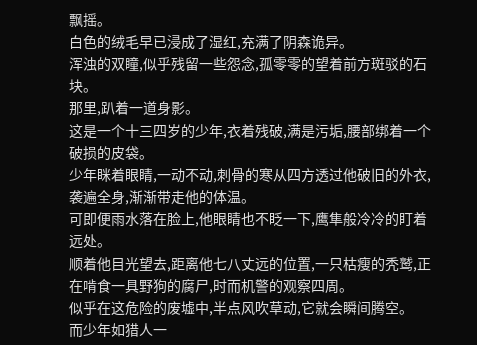飘摇。
白色的绒毛早已浸成了湿红,充满了阴森诡异。
浑浊的双瞳,似乎残留一些怨念,孤零零的望着前方斑驳的石块。
那里,趴着一道身影。
这是一个十三四岁的少年,衣着残破,满是污垢,腰部绑着一个破损的皮袋。
少年眯着眼睛,一动不动,刺骨的寒从四方透过他破旧的外衣,袭遍全身,渐渐带走他的体温。
可即便雨水落在脸上,他眼睛也不眨一下,鹰隼般冷冷的盯着远处。
顺着他目光望去,距离他七八丈远的位置,一只枯瘦的秃鹫,正在啃食一具野狗的腐尸,时而机警的观察四周。
似乎在这危险的废墟中,半点风吹草动,它就会瞬间腾空。
而少年如猎人一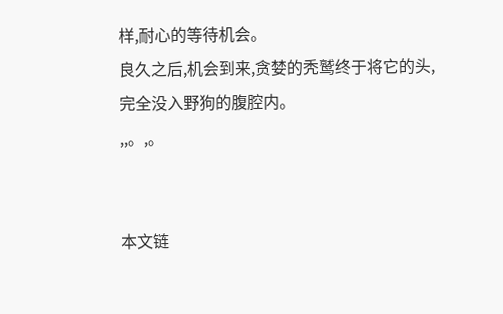样,耐心的等待机会。
良久之后,机会到来,贪婪的秃鹫终于将它的头,完全没入野狗的腹腔内。
,,。,。


本文链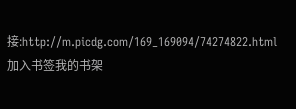接:http://m.picdg.com/169_169094/74274822.html
加入书签我的书架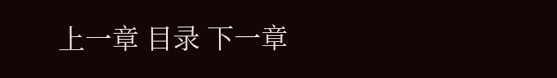上一章 目录 下一章